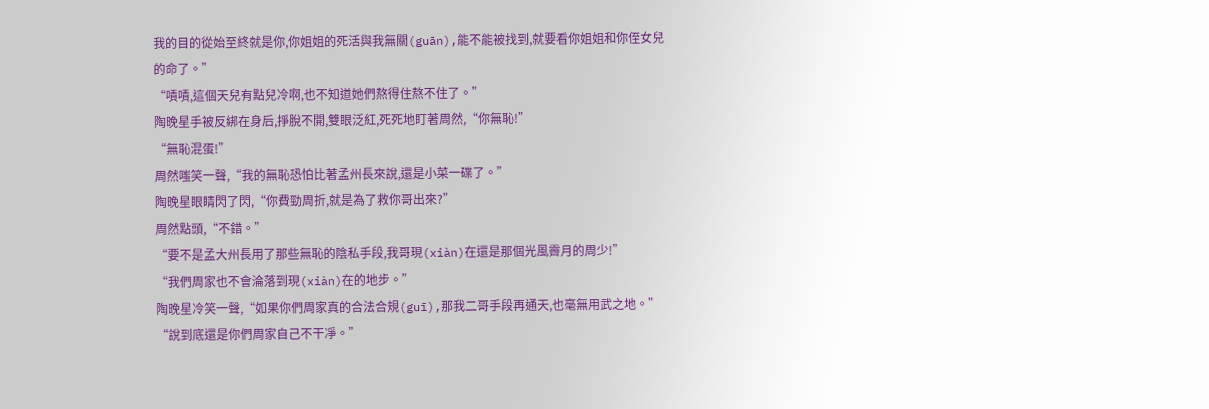我的目的從始至終就是你,你姐姐的死活與我無關(guān),能不能被找到,就要看你姐姐和你侄女兒的命了。”
“嘖嘖,這個天兒有點兒冷啊,也不知道她們熬得住熬不住了。”
陶晚星手被反綁在身后,掙脫不開,雙眼泛紅,死死地盯著周然,“你無恥!”
“無恥混蛋!”
周然嗤笑一聲,“我的無恥恐怕比著孟州長來說,還是小菜一碟了。”
陶晚星眼睛閃了閃,“你費勁周折,就是為了救你哥出來?”
周然點頭,“不錯。”
“要不是孟大州長用了那些無恥的陰私手段,我哥現(xiàn)在還是那個光風霽月的周少!”
“我們周家也不會淪落到現(xiàn)在的地步。”
陶晚星冷笑一聲,“如果你們周家真的合法合規(guī),那我二哥手段再通天,也毫無用武之地。”
“說到底還是你們周家自己不干凈。”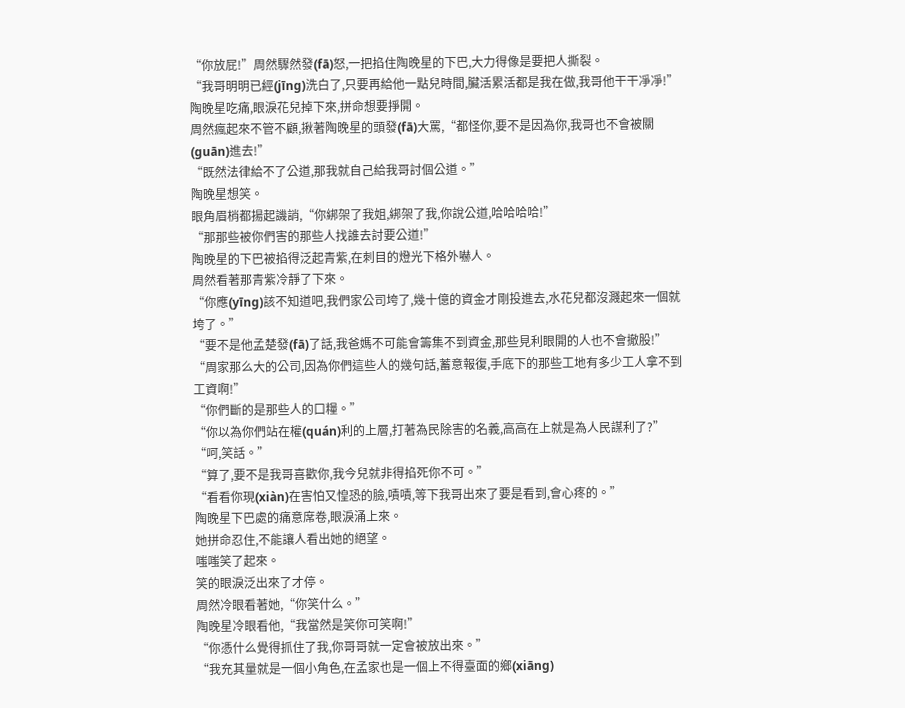“你放屁!”周然驟然發(fā)怒,一把掐住陶晚星的下巴,大力得像是要把人撕裂。
“我哥明明已經(jīng)洗白了,只要再給他一點兒時間,臟活累活都是我在做,我哥他干干凈凈!”
陶晚星吃痛,眼淚花兒掉下來,拼命想要掙開。
周然瘋起來不管不顧,揪著陶晚星的頭發(fā)大罵,“都怪你,要不是因為你,我哥也不會被關(guān)進去!”
“既然法律給不了公道,那我就自己給我哥討個公道。”
陶晚星想笑。
眼角眉梢都揚起譏誚,“你綁架了我姐,綁架了我,你說公道,哈哈哈哈!”
“那那些被你們害的那些人找誰去討要公道!”
陶晚星的下巴被掐得泛起青紫,在刺目的燈光下格外嚇人。
周然看著那青紫冷靜了下來。
“你應(yīng)該不知道吧,我們家公司垮了,幾十億的資金才剛投進去,水花兒都沒濺起來一個就垮了。”
“要不是他孟楚發(fā)了話,我爸媽不可能會籌集不到資金,那些見利眼開的人也不會撤股!”
“周家那么大的公司,因為你們這些人的幾句話,蓄意報復,手底下的那些工地有多少工人拿不到工資啊!”
“你們斷的是那些人的口糧。”
“你以為你們站在權(quán)利的上層,打著為民除害的名義,高高在上就是為人民謀利了?”
“呵,笑話。”
“算了,要不是我哥喜歡你,我今兒就非得掐死你不可。”
“看看你現(xiàn)在害怕又惶恐的臉,嘖嘖,等下我哥出來了要是看到,會心疼的。”
陶晚星下巴處的痛意席卷,眼淚涌上來。
她拼命忍住,不能讓人看出她的絕望。
嗤嗤笑了起來。
笑的眼淚泛出來了才停。
周然冷眼看著她,“你笑什么。”
陶晚星冷眼看他,“我當然是笑你可笑啊!”
“你憑什么覺得抓住了我,你哥哥就一定會被放出來。”
“我充其量就是一個小角色,在孟家也是一個上不得臺面的鄉(xiāng)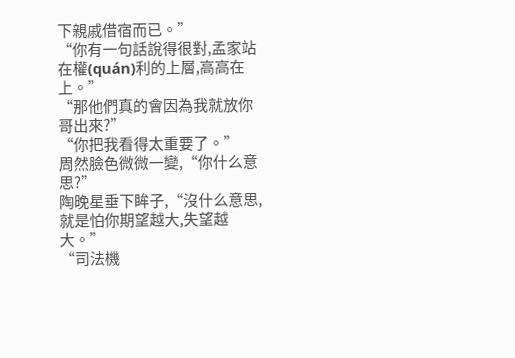下親戚借宿而已。”
“你有一句話說得很對,孟家站在權(quán)利的上層,高高在上。”
“那他們真的會因為我就放你哥出來?”
“你把我看得太重要了。”
周然臉色微微一變,“你什么意思?”
陶晚星垂下眸子,“沒什么意思,就是怕你期望越大,失望越大。”
“司法機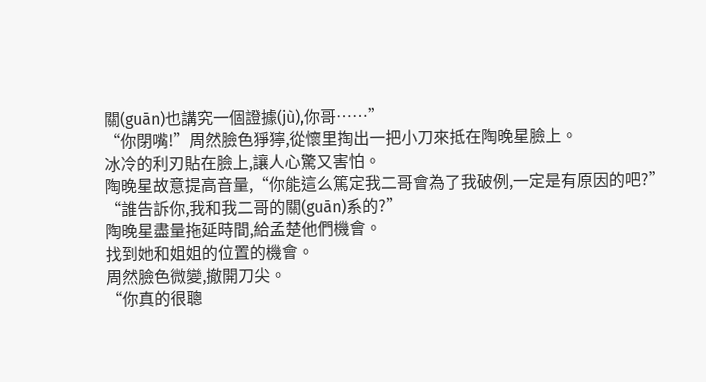關(guān)也講究一個證據(jù),你哥……”
“你閉嘴!”周然臉色猙獰,從懷里掏出一把小刀來抵在陶晚星臉上。
冰冷的利刃貼在臉上,讓人心驚又害怕。
陶晚星故意提高音量,“你能這么篤定我二哥會為了我破例,一定是有原因的吧?”
“誰告訴你,我和我二哥的關(guān)系的?”
陶晚星盡量拖延時間,給孟楚他們機會。
找到她和姐姐的位置的機會。
周然臉色微變,撤開刀尖。
“你真的很聰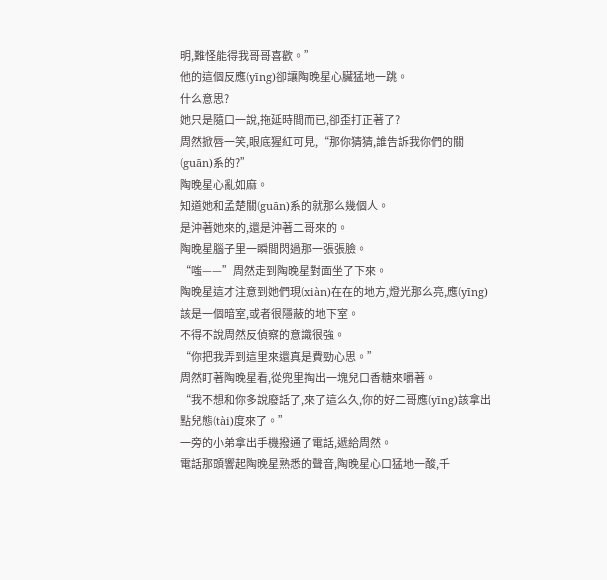明,難怪能得我哥哥喜歡。”
他的這個反應(yīng)卻讓陶晚星心臟猛地一跳。
什么意思?
她只是隨口一說,拖延時間而已,卻歪打正著了?
周然掀唇一笑,眼底猩紅可見,“那你猜猜,誰告訴我你們的關(guān)系的?”
陶晚星心亂如麻。
知道她和孟楚關(guān)系的就那么幾個人。
是沖著她來的,還是沖著二哥來的。
陶晚星腦子里一瞬間閃過那一張張臉。
“嗤——”周然走到陶晚星對面坐了下來。
陶晚星這才注意到她們現(xiàn)在在的地方,燈光那么亮,應(yīng)該是一個暗室,或者很隱蔽的地下室。
不得不說周然反偵察的意識很強。
“你把我弄到這里來還真是費勁心思。”
周然盯著陶晚星看,從兜里掏出一塊兒口香糖來嚼著。
“我不想和你多說廢話了,來了這么久,你的好二哥應(yīng)該拿出點兒態(tài)度來了。”
一旁的小弟拿出手機撥通了電話,遞給周然。
電話那頭響起陶晚星熟悉的聲音,陶晚星心口猛地一酸,千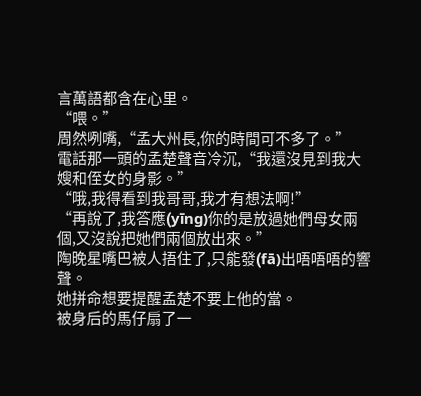言萬語都含在心里。
“喂。”
周然咧嘴,“孟大州長,你的時間可不多了。”
電話那一頭的孟楚聲音冷沉,“我還沒見到我大嫂和侄女的身影。”
“哦,我得看到我哥哥,我才有想法啊!”
“再說了,我答應(yīng)你的是放過她們母女兩個,又沒說把她們兩個放出來。”
陶晚星嘴巴被人捂住了,只能發(fā)出唔唔唔的響聲。
她拼命想要提醒孟楚不要上他的當。
被身后的馬仔扇了一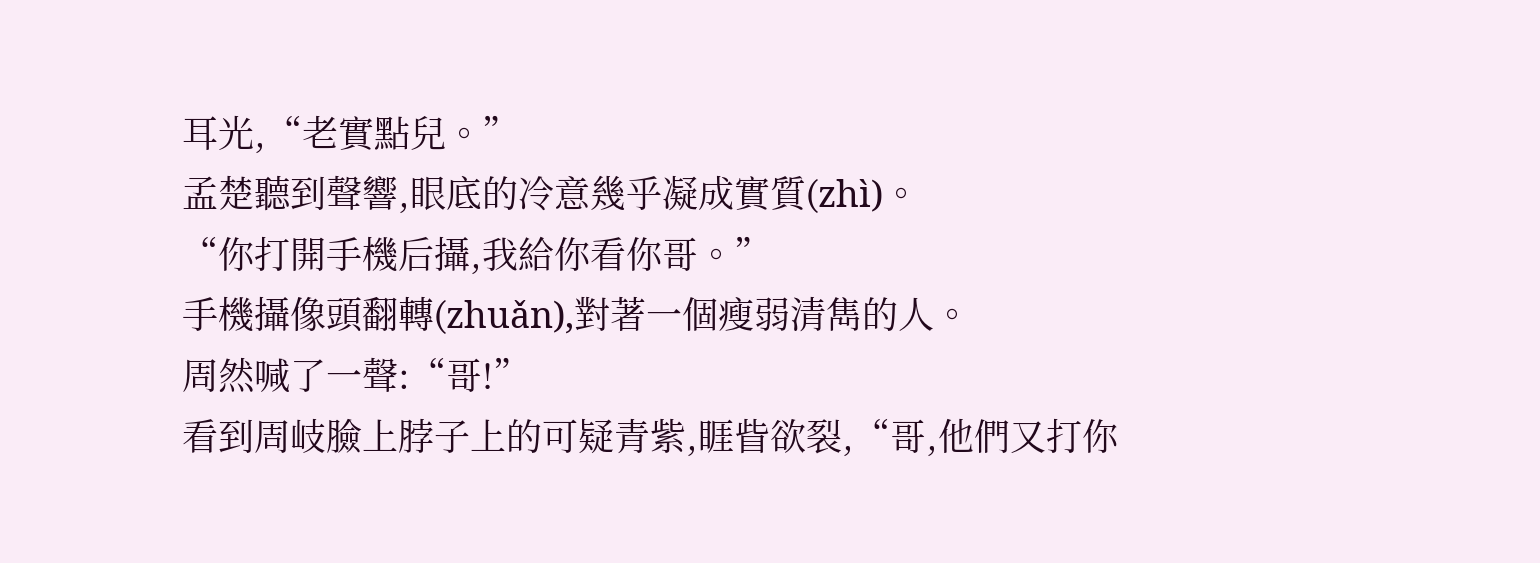耳光,“老實點兒。”
孟楚聽到聲響,眼底的冷意幾乎凝成實質(zhì)。
“你打開手機后攝,我給你看你哥。”
手機攝像頭翻轉(zhuǎn),對著一個瘦弱清雋的人。
周然喊了一聲:“哥!”
看到周岐臉上脖子上的可疑青紫,睚眥欲裂,“哥,他們又打你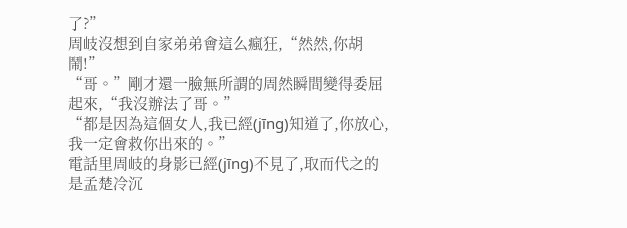了?”
周岐沒想到自家弟弟會這么瘋狂,“然然,你胡鬧!”
“哥。”剛才還一臉無所謂的周然瞬間變得委屈起來,“我沒辦法了哥。”
“都是因為這個女人,我已經(jīng)知道了,你放心,我一定會救你出來的。”
電話里周岐的身影已經(jīng)不見了,取而代之的是孟楚冷沉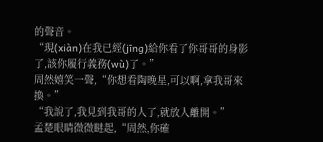的聲音。
“現(xiàn)在我已經(jīng)給你看了你哥哥的身影了,該你履行義務(wù)了。”
周然嬉笑一聲,“你想看陶晚星,可以啊,拿我哥來換。”
“我說了,我見到我哥的人了,就放人離開。”
孟楚眼睛微微瞇起,“周然,你確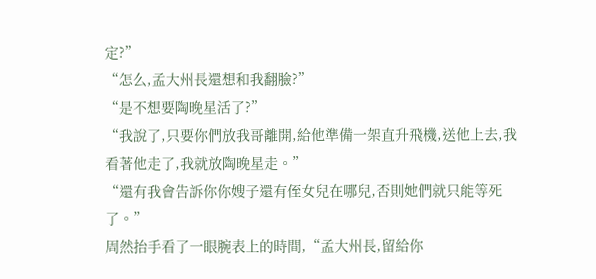定?”
“怎么,孟大州長還想和我翻臉?”
“是不想要陶晚星活了?”
“我說了,只要你們放我哥離開,給他準備一架直升飛機,送他上去,我看著他走了,我就放陶晚星走。”
“還有我會告訴你你嫂子還有侄女兒在哪兒,否則她們就只能等死了。”
周然抬手看了一眼腕表上的時間,“孟大州長,留給你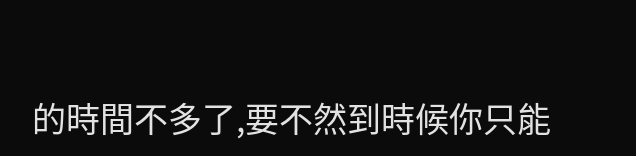的時間不多了,要不然到時候你只能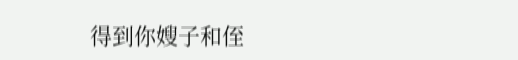得到你嫂子和侄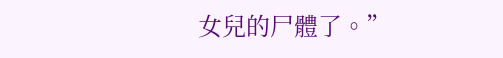女兒的尸體了。”